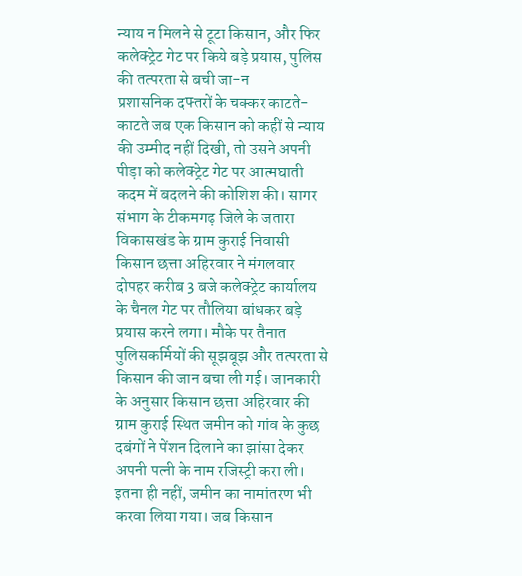न्याय न मिलने से टूटा किसान, और फिर कलेक्ट्रेट गेट पर किये बड़े प्रयास, पुलिस की तत्परता से बची जा-न
प्रशासनिक दफ्तरों के चक्कर काटते-काटते जब एक किसान को कहीं से न्याय की उम्मीद नहीं दिखी, तो उसने अपनी पीड़ा को कलेक्ट्रेट गेट पर आत्मघाती कदम में बदलने की कोशिश की। सागर संभाग के टीकमगढ़ जिले के जतारा विकासखंड के ग्राम कुराई निवासी किसान छत्ता अहिरवार ने मंगलवार दोपहर करीब 3 बजे कलेक्ट्रेट कार्यालय के चैनल गेट पर तौलिया बांधकर बड़े प्रयास करने लगा। मौके पर तैनात पुलिसकर्मियों की सूझबूझ और तत्परता से किसान की जान बचा ली गई। जानकारी के अनुसार किसान छत्ता अहिरवार की ग्राम कुराई स्थित जमीन को गांव के कुछ दबंगों ने पेंशन दिलाने का झांसा देकर अपनी पत्नी के नाम रजिस्ट्री करा ली। इतना ही नहीं, जमीन का नामांतरण भी करवा लिया गया। जब किसान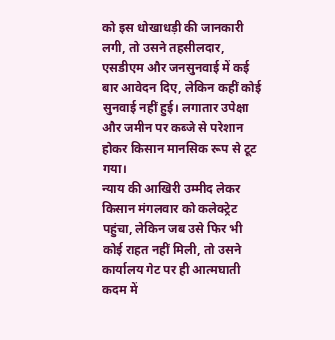को इस धोखाधड़ी की जानकारी लगी, तो उसने तहसीलदार, एसडीएम और जनसुनवाई में कई बार आवेदन दिए, लेकिन कहीं कोई सुनवाई नहीं हुई। लगातार उपेक्षा और जमीन पर कब्जे से परेशान होकर किसान मानसिक रूप से टूट गया।
न्याय की आखिरी उम्मीद लेकर किसान मंगलवार को कलेक्ट्रेट पहुंचा, लेकिन जब उसे फिर भी कोई राहत नहीं मिली, तो उसने कार्यालय गेट पर ही आत्मघाती कदम में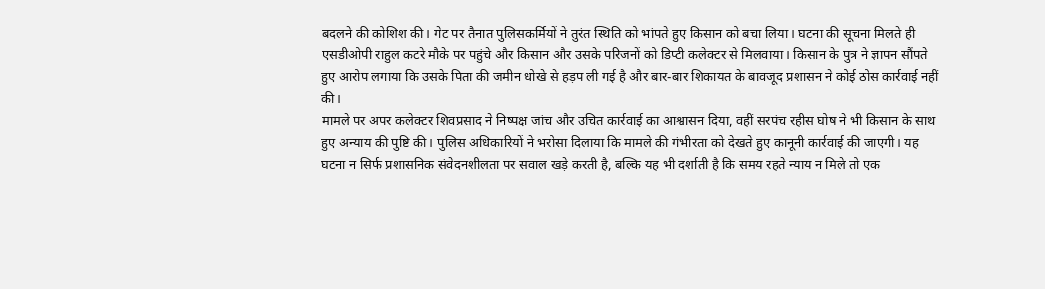बदलने की कोशिश की। गेट पर तैनात पुलिसकर्मियों ने तुरंत स्थिति को भांपते हुए किसान को बचा लिया। घटना की सूचना मिलते ही एसडीओपी राहुल कटरे मौके पर पहुंचे और किसान और उसके परिजनों को डिप्टी कलेक्टर से मिलवाया। किसान के पुत्र ने ज्ञापन सौंपते हुए आरोप लगाया कि उसके पिता की जमीन धोखे से हड़प ली गई है और बार-बार शिकायत के बावजूद प्रशासन ने कोई ठोस कार्रवाई नहीं की।
मामले पर अपर कलेक्टर शिवप्रसाद ने निष्पक्ष जांच और उचित कार्रवाई का आश्वासन दिया, वहीं सरपंच रहीस घोष ने भी किसान के साथ हुए अन्याय की पुष्टि की। पुलिस अधिकारियों ने भरोसा दिलाया कि मामले की गंभीरता को देखते हुए कानूनी कार्रवाई की जाएगी। यह घटना न सिर्फ प्रशासनिक संवेदनशीलता पर सवाल खड़े करती है, बल्कि यह भी दर्शाती है कि समय रहते न्याय न मिले तो एक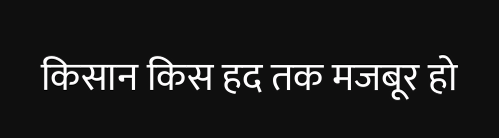किसान किस हद तक मजबूर हो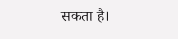सकता है।